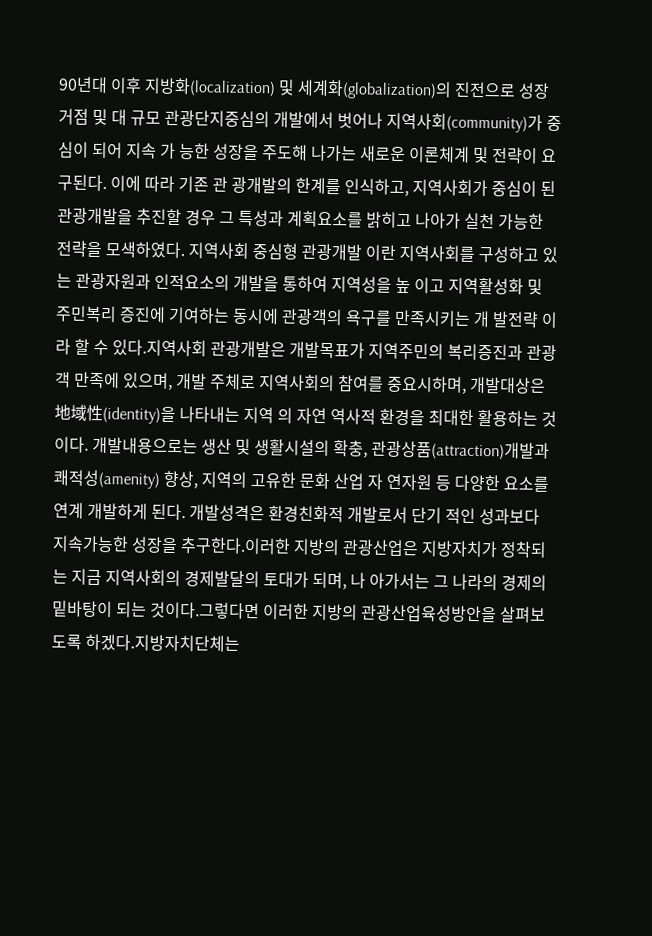90년대 이후 지방화(localization) 및 세계화(globalization)의 진전으로 성장거점 및 대 규모 관광단지중심의 개발에서 벗어나 지역사회(community)가 중심이 되어 지속 가 능한 성장을 주도해 나가는 새로운 이론체계 및 전략이 요구된다. 이에 따라 기존 관 광개발의 한계를 인식하고, 지역사회가 중심이 된 관광개발을 추진할 경우 그 특성과 계획요소를 밝히고 나아가 실천 가능한 전략을 모색하였다. 지역사회 중심형 관광개발 이란 지역사회를 구성하고 있는 관광자원과 인적요소의 개발을 통하여 지역성을 높 이고 지역활성화 및 주민복리 증진에 기여하는 동시에 관광객의 욕구를 만족시키는 개 발전략 이라 할 수 있다.지역사회 관광개발은 개발목표가 지역주민의 복리증진과 관광객 만족에 있으며, 개발 주체로 지역사회의 참여를 중요시하며, 개발대상은 地域性(identity)을 나타내는 지역 의 자연 역사적 환경을 최대한 활용하는 것이다. 개발내용으로는 생산 및 생활시설의 확충, 관광상품(attraction)개발과 쾌적성(amenity) 향상, 지역의 고유한 문화 산업 자 연자원 등 다양한 요소를 연계 개발하게 된다. 개발성격은 환경친화적 개발로서 단기 적인 성과보다 지속가능한 성장을 추구한다.이러한 지방의 관광산업은 지방자치가 정착되는 지금 지역사회의 경제발달의 토대가 되며, 나 아가서는 그 나라의 경제의 밑바탕이 되는 것이다.그렇다면 이러한 지방의 관광산업육성방안을 살펴보도록 하겠다.지방자치단체는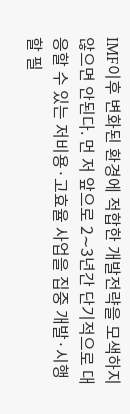IMF이후 변화된 환경에 적합한 개발전략을 모색하지 않으면 안된다. 먼 저 앞으로 2∼3년간 단기적으로 대응할 수 있는 저비용·고효율 사업을 집중 개발·시행 할 필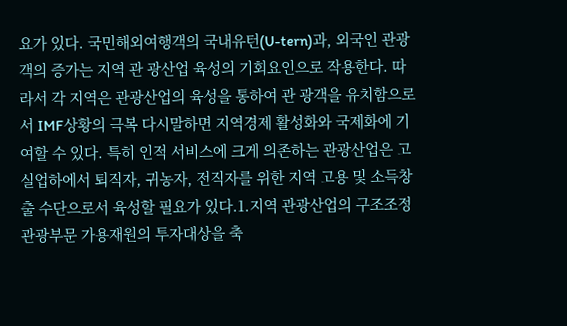요가 있다. 국민해외여행객의 국내유턴(U-tern)과, 외국인 관광객의 증가는 지역 관 광산업 육성의 기회요인으로 작용한다. 따라서 각 지역은 관광산업의 육성을 통하여 관 광객을 유치함으로서 IMF상황의 극복 다시말하면 지역경제 활성화와 국제화에 기여할 수 있다. 특히 인적 서비스에 크게 의존하는 관광산업은 고실업하에서 퇴직자, 귀농자, 전직자를 위한 지역 고용 및 소득창출 수단으로서 육성할 필요가 있다.1.지역 관광산업의 구조조정관광부문 가용재원의 투자대상을 축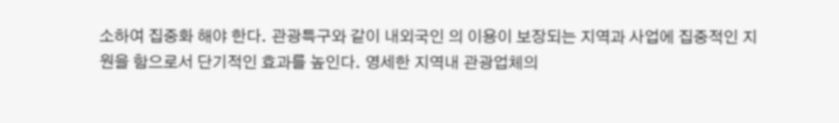소하여 집중화 해야 한다. 관광특구와 같이 내외국인 의 이용이 보장되는 지역과 사업에 집중적인 지원을 함으로서 단기적인 효과를 높인다. 영세한 지역내 관광업체의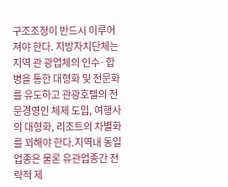구조조정이 반드시 이루어져야 한다. 지방자치단체는 지역 관 광업체의 인수·합병을 통한 대형화 및 전문화를 유도하고 관광호텔의 전문경영인 체제 도입, 여행사의 대형화, 리조트의 차별화를 꾀해야 한다.지역내 동일업종은 물론 유관업종간 전략적 제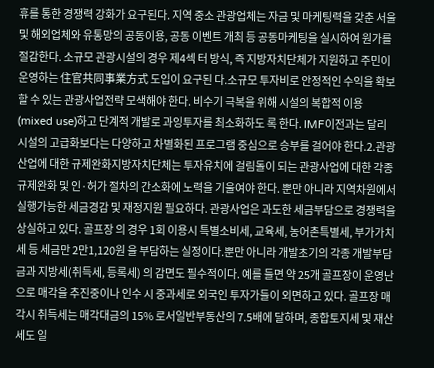휴를 통한 경쟁력 강화가 요구된다. 지역 중소 관광업체는 자금 및 마케팅력을 갖춘 서울 및 해외업체와 유통망의 공동이용, 공동 이벤트 개최 등 공동마케팅을 실시하여 원가를 절감한다. 소규모 관광시설의 경우 제4섹 터 방식, 즉 지방자치단체가 지원하고 주민이 운영하는 住官共同事業方式 도입이 요구된 다.소규모 투자비로 안정적인 수익을 확보할 수 있는 관광사업전략 모색해야 한다. 비수기 극복을 위해 시설의 복합적 이용(mixed use)하고 단계적 개발로 과잉투자를 최소화하도 록 한다. IMF이전과는 달리 시설의 고급화보다는 다양하고 차별화된 프로그램 중심으로 승부를 걸어야 한다.2.관광산업에 대한 규제완화지방자치단체는 투자유치에 걸림돌이 되는 관광사업에 대한 각종 규제완화 및 인·허가 절차의 간소화에 노력을 기울여야 한다. 뿐만 아니라 지역차원에서 실행가능한 세금경감 및 재정지원 필요하다. 관광사업은 과도한 세금부담으로 경쟁력을 상실하고 있다. 골프장 의 경우 1회 이용시 특별소비세, 교육세, 농어촌특별세, 부가가치세 등 세금만 2만1,120원 을 부담하는 실정이다.뿐만 아니라 개발초기의 각종 개발부담금과 지방세(취득세, 등록세) 의 감면도 필수적이다. 예를 들면 약 25개 골프장이 운영난으로 매각을 추진중이나 인수 시 중과세로 외국인 투자가들이 외면하고 있다. 골프장 매각시 취득세는 매각대금의 15% 로서일반부동산의 7.5배에 달하며, 종합토지세 및 재산세도 일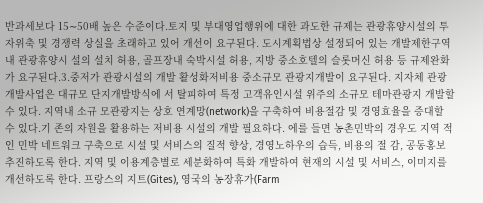반과세보다 15∼50배 높은 수준이다.토지 및 부대영업행위에 대한 과도한 규제는 관광휴양시설의 투자위축 및 경쟁력 상실을 초래하고 있어 개선이 요구된다. 도시계획법상 설정되어 있는 개발제한구역내 관광휴양시 설의 설치 허용, 골프장내 숙박시설 허용, 지방 중소호텔의 슬롯머신 허용 등 규제완화가 요구된다.3.중저가 관광시설의 개발 활성화저비용 중소규모 관광지개발이 요구된다. 지자체 관광개발사업은 대규모 단지개발방식에 서 탈피하여 특정 고객유인시설 위주의 소규모 테마관광지 개발할 수 있다. 지역내 소규 모관광지는 상호 연계망(network)을 구축하여 비용절감 및 경영효율을 증대할 수 있다.기 존의 자원을 활용하는 저비용 시설의 개발 필요하다. 에를 들면 농촌민박의 경우도 지역 적인 민박 네트워크 구축으로 시설 및 서비스의 질적 향상, 경영노하우의 습득, 비용의 절 감, 공동홍보 추진하도록 한다. 지역 및 이용계층별로 세분화하여 특화 개발하여 현재의 시설 및 서비스, 이미지를 개선하도록 한다. 프랑스의 지트(Gites), 영국의 농장휴가(Farm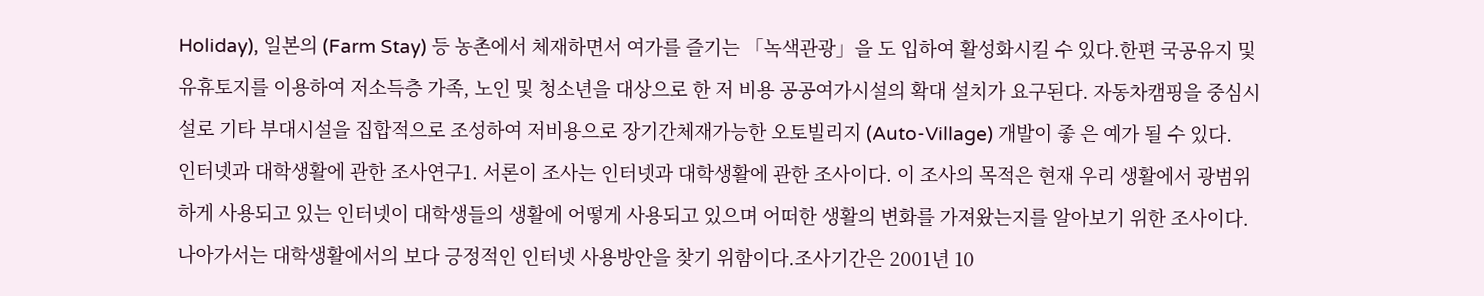Holiday), 일본의 (Farm Stay) 등 농촌에서 체재하면서 여가를 즐기는 「녹색관광」을 도 입하여 활성화시킬 수 있다.한편 국공유지 및 유휴토지를 이용하여 저소득층 가족, 노인 및 청소년을 대상으로 한 저 비용 공공여가시설의 확대 설치가 요구된다. 자동차캠핑을 중심시설로 기타 부대시설을 집합적으로 조성하여 저비용으로 장기간체재가능한 오토빌리지 (Auto-Village) 개발이 좋 은 예가 될 수 있다.
인터넷과 대학생활에 관한 조사연구1. 서론이 조사는 인터넷과 대학생활에 관한 조사이다. 이 조사의 목적은 현재 우리 생활에서 광범위하게 사용되고 있는 인터넷이 대학생들의 생활에 어떻게 사용되고 있으며 어떠한 생활의 변화를 가져왔는지를 알아보기 위한 조사이다. 나아가서는 대학생활에서의 보다 긍정적인 인터넷 사용방안을 찾기 위함이다.조사기간은 2001년 10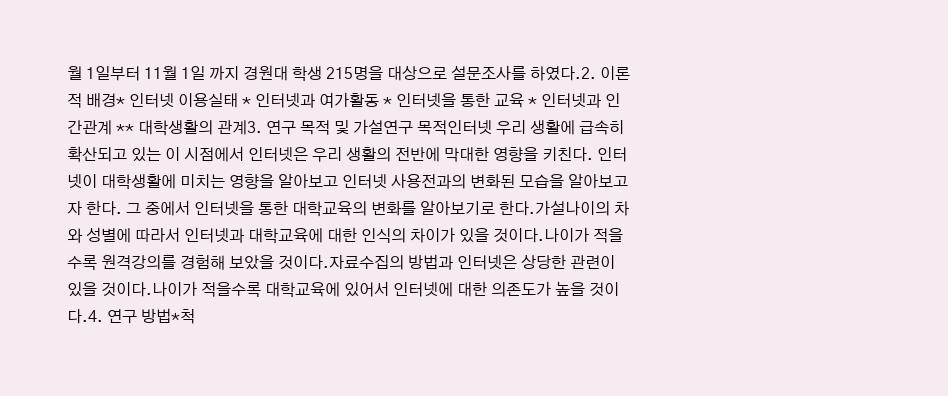월 1일부터 11월 1일 까지 경원대 학생 215명을 대상으로 설문조사를 하였다.2. 이론적 배경* 인터넷 이용실태 * 인터넷과 여가활동 * 인터넷을 통한 교육 * 인터넷과 인간관계 ** 대학생활의 관계3. 연구 목적 및 가설연구 목적인터넷 우리 생활에 급속히 확산되고 있는 이 시점에서 인터넷은 우리 생활의 전반에 막대한 영향을 키친다. 인터넷이 대학생활에 미치는 영향을 알아보고 인터넷 사용전과의 변화된 모습을 알아보고자 한다. 그 중에서 인터넷을 통한 대학교육의 변화를 알아보기로 한다.가설나이의 차와 성별에 따라서 인터넷과 대학교육에 대한 인식의 차이가 있을 것이다.나이가 적을수록 원격강의를 경험해 보았을 것이다.자료수집의 방법과 인터넷은 상당한 관련이 있을 것이다.나이가 적을수록 대학교육에 있어서 인터넷에 대한 의존도가 높을 것이다.4. 연구 방법*척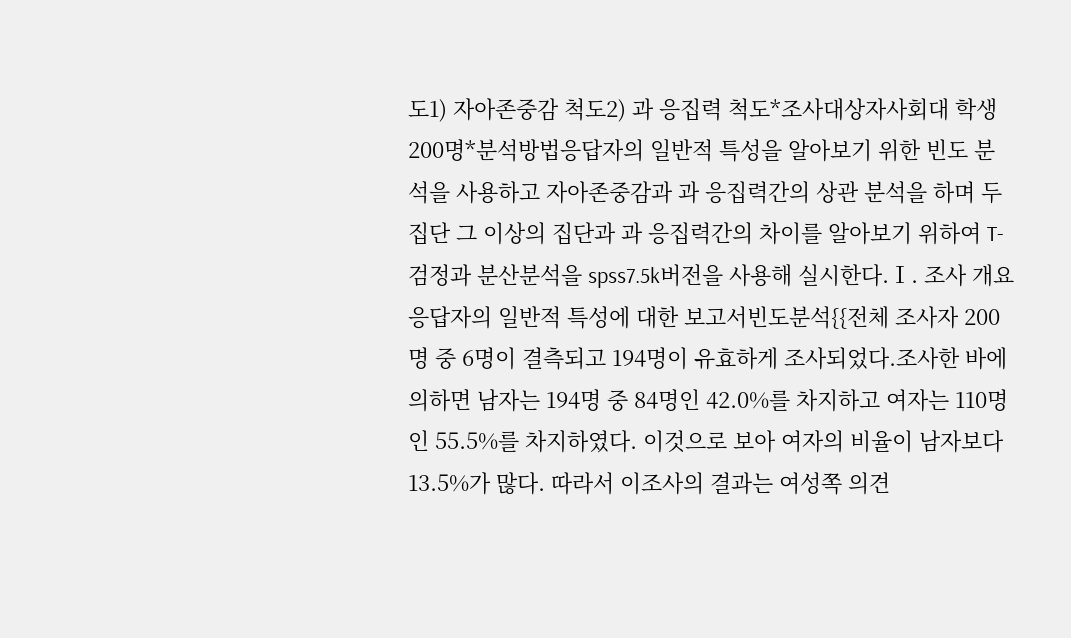도1) 자아존중감 척도2) 과 응집력 척도*조사대상자사회대 학생 200명*분석방법응답자의 일반적 특성을 알아보기 위한 빈도 분석을 사용하고 자아존중감과 과 응집력간의 상관 분석을 하며 두집단 그 이상의 집단과 과 응집력간의 차이를 알아보기 위하여 T-검정과 분산분석을 spss7.5k버전을 사용해 실시한다.Ⅰ. 조사 개요응답자의 일반적 특성에 대한 보고서빈도분석{{전체 조사자 200명 중 6명이 결측되고 194명이 유효하게 조사되었다.조사한 바에 의하면 남자는 194명 중 84명인 42.0%를 차지하고 여자는 110명인 55.5%를 차지하였다. 이것으로 보아 여자의 비율이 남자보다 13.5%가 많다. 따라서 이조사의 결과는 여성쪽 의견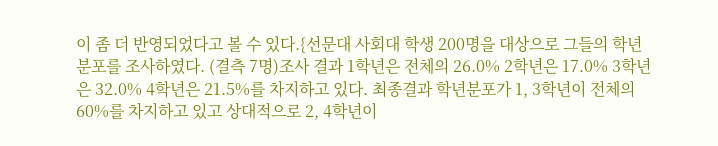이 좀 더 반영되었다고 볼 수 있다.{선문대 사회대 학생 200명을 대상으로 그들의 학년 분포를 조사하였다. (결측 7명)조사 결과 1학년은 전체의 26.0% 2학년은 17.0% 3학년은 32.0% 4학년은 21.5%를 차지하고 있다. 최종결과 학년분포가 1, 3학년이 전체의 60%를 차지하고 있고 상대적으로 2, 4학년이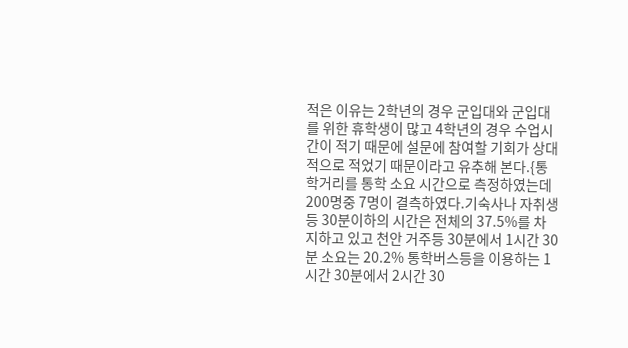적은 이유는 2학년의 경우 군입대와 군입대를 위한 휴학생이 많고 4학년의 경우 수업시간이 적기 때문에 설문에 참여할 기회가 상대적으로 적었기 때문이라고 유추해 본다.{통학거리를 통학 소요 시간으로 측정하였는데 200명중 7명이 결측하였다.기숙사나 자취생등 30분이하의 시간은 전체의 37.5%를 차지하고 있고 천안 거주등 30분에서 1시간 30분 소요는 20.2% 통학버스등을 이용하는 1시간 30분에서 2시간 30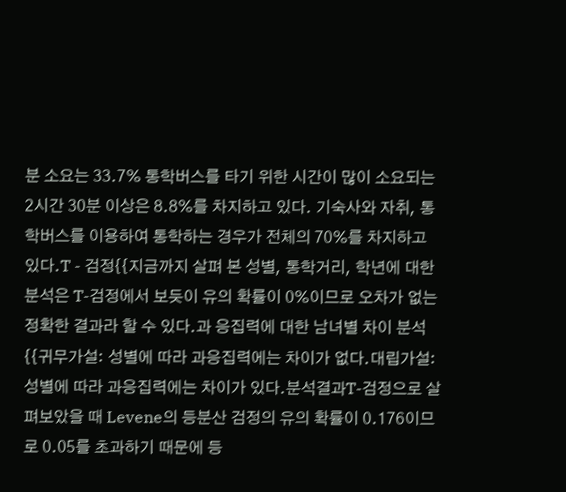분 소요는 33.7% 통학버스를 타기 위한 시간이 많이 소요되는 2시간 30분 이상은 8.8%를 차지하고 있다. 기숙사와 자취, 통학버스를 이용하여 통학하는 경우가 전체의 70%를 차지하고 있다.T - 검정{{지금까지 살펴 본 성별, 통학거리, 학년에 대한 분석은 T-검정에서 보듯이 유의 확률이 0%이므로 오차가 없는 정확한 결과라 할 수 있다.과 응집력에 대한 남녀별 차이 분석{{귀무가설: 성별에 따라 과응집력에는 차이가 없다.대립가설: 성별에 따라 과응집력에는 차이가 있다.분석결과T-검정으로 살펴보았을 때 Levene의 등분산 검정의 유의 확률이 0.176이므로 0.05를 초과하기 때문에 등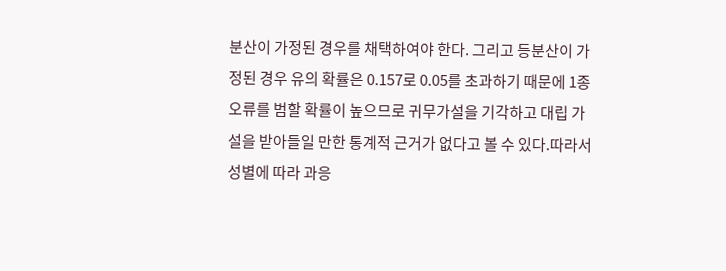분산이 가정된 경우를 채택하여야 한다. 그리고 등분산이 가정된 경우 유의 확률은 0.157로 0.05를 초과하기 때문에 1종 오류를 범할 확률이 높으므로 귀무가설을 기각하고 대립 가설을 받아들일 만한 통계적 근거가 없다고 볼 수 있다.따라서 성별에 따라 과응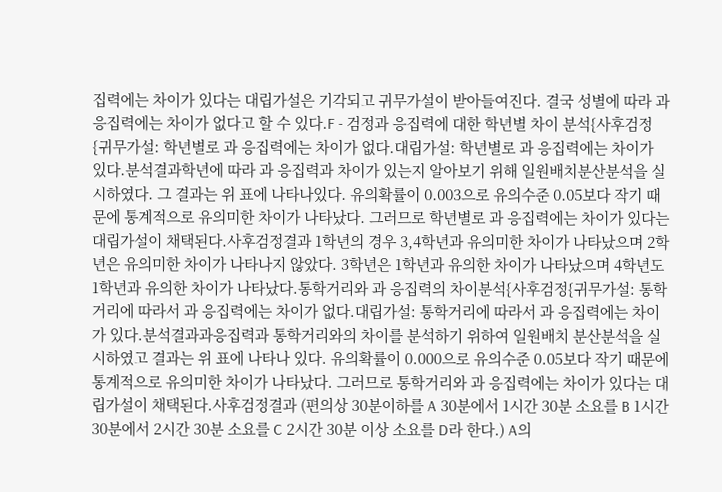집력에는 차이가 있다는 대립가설은 기각되고 귀무가설이 받아들여진다. 결국 성별에 따라 과 응집력에는 차이가 없다고 할 수 있다.F - 검정과 응집력에 대한 학년별 차이 분석{사후검정{귀무가설: 학년별로 과 응집력에는 차이가 없다.대립가설: 학년별로 과 응집력에는 차이가 있다.분석결과학년에 따라 과 응집력과 차이가 있는지 알아보기 위해 일원배치분산분석을 실시하였다. 그 결과는 위 표에 나타나있다. 유의확률이 0.003으로 유의수준 0.05보다 작기 때문에 통계적으로 유의미한 차이가 나타났다. 그러므로 학년별로 과 응집력에는 차이가 있다는 대립가설이 채택된다.사후검정결과 1학년의 경우 3,4학년과 유의미한 차이가 나타났으며 2학년은 유의미한 차이가 나타나지 않았다. 3학년은 1학년과 유의한 차이가 나타났으며 4학년도 1학년과 유의한 차이가 나타났다.통학거리와 과 응집력의 차이분석{사후검정{귀무가설: 통학거리에 따라서 과 응집력에는 차이가 없다.대립가설: 통학거리에 따라서 과 응집력에는 차이가 있다.분석결과과응집력과 통학거리와의 차이를 분석하기 위하여 일원배치 분산분석을 실시하였고 결과는 위 표에 나타나 있다. 유의확률이 0.000으로 유의수준 0.05보다 작기 때문에 통계적으로 유의미한 차이가 나타났다. 그러므로 통학거리와 과 응집력에는 차이가 있다는 대립가설이 채택된다.사후검정결과 (편의상 30분이하를 A 30분에서 1시간 30분 소요를 B 1시간30분에서 2시간 30분 소요를 C 2시간 30분 이상 소요를 D라 한다.) A의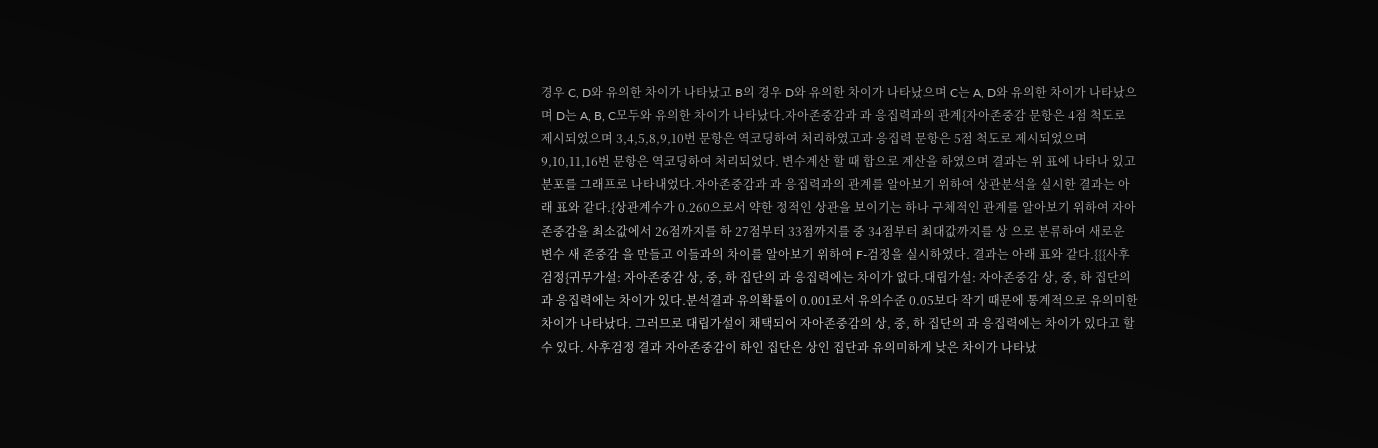경우 C, D와 유의한 차이가 나타났고 B의 경우 D와 유의한 차이가 나타났으며 C는 A, D와 유의한 차이가 나타났으며 D는 A, B, C모두와 유의한 차이가 나타났다.자아존중감과 과 응집력과의 관계{자아존중감 문항은 4점 척도로 제시되었으며 3,4,5,8,9,10번 문항은 역코딩하여 처리하였고과 응집력 문항은 5점 척도로 제시되었으며 9,10,11,16번 문항은 역코딩하여 처리되었다. 변수계산 할 때 합으로 계산을 하였으며 결과는 위 표에 나타나 있고 분포를 그래프로 나타내었다.자아존중감과 과 응집력과의 관계를 알아보기 위하여 상관분석을 실시한 결과는 아래 표와 같다.{상관계수가 0.260으로서 약한 정적인 상관을 보이기는 하나 구체적인 관계를 알아보기 위하여 자아 존중감을 최소값에서 26점까지를 하 27점부터 33점까지를 중 34점부터 최대값까지를 상 으로 분류하여 새로운 변수 새 존중감 을 만들고 이들과의 차이를 알아보기 위하여 F-검정을 실시하였다. 결과는 아래 표와 같다.{{{사후검정{귀무가설: 자아존중감 상, 중, 하 집단의 과 응집력에는 차이가 없다.대립가설: 자아존중감 상, 중, 하 집단의 과 응집력에는 차이가 있다.분석결과 유의확률이 0.001로서 유의수준 0.05보다 작기 때문에 통계적으로 유의미한 차이가 나타났다. 그러므로 대립가설이 채택되어 자아존중감의 상, 중, 하 집단의 과 응집력에는 차이가 있다고 할 수 있다. 사후검정 결과 자아존중감이 하인 집단은 상인 집단과 유의미하게 낮은 차이가 나타났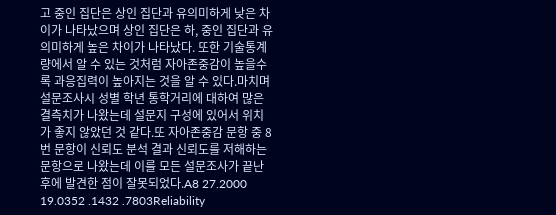고 중인 집단은 상인 집단과 유의미하게 낮은 차이가 나타났으며 상인 집단은 하, 중인 집단과 유의미하게 높은 차이가 나타났다. 또한 기술통계량에서 알 수 있는 것처럼 자아존중감이 높을수록 과응집력이 높아지는 것을 알 수 있다.마치며설문조사시 성별 학년 통학거리에 대하여 많은 결측치가 나왔는데 설문지 구성에 있어서 위치가 좋지 않았던 것 같다.또 자아존중감 문항 중 8번 문항이 신뢰도 분석 결과 신뢰도를 저해하는 문항으로 나왔는데 이를 모든 설문조사가 끝난 후에 발견한 점이 잘못되었다.A8 27.2000 19.0352 .1432 .7803Reliability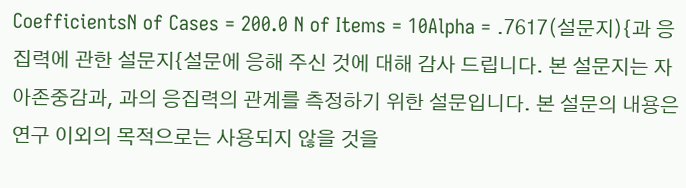CoefficientsN of Cases = 200.0 N of Items = 10Alpha = .7617(설문지){과 응집력에 관한 설문지{설문에 응해 주신 것에 대해 감사 드립니다. 본 설문지는 자아존중감과, 과의 응집력의 관계를 측정하기 위한 설문입니다. 본 설문의 내용은 연구 이외의 목적으로는 사용되지 않을 것을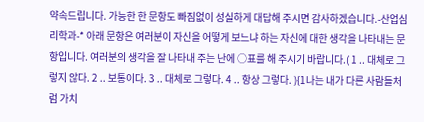약속드립니다. 가능한 한 문항도 빠짐없이 성실하게 대답해 주시면 감사하겠습니다.-산업심리학과-* 아래 문항은 여러분이 자신을 어떻게 보느냐 하는 자신에 대한 생각을 나타내는 문항입니다. 여러분의 생각을 잘 나타내 주는 난에 ○표를 해 주시기 바랍니다.( 1 .. 대체로 그렇지 않다. 2 .. 보통이다. 3 .. 대체로 그렇다. 4 .. 항상 그렇다. ){1나는 내가 다른 사람들처럼 가치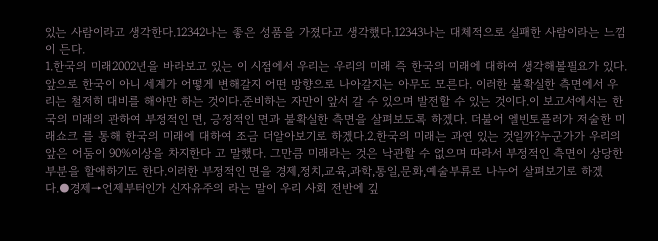있는 사람이라고 생각한다.12342나는 좋은 성품을 가졌다고 생각했다.12343나는 대체적으로 실패한 사람이라는 느낌이 든다.
1.한국의 미래2002년을 바라보고 있는 이 시점에서 우리는 우리의 미래 즉 한국의 미래에 대하여 생각해볼필요가 있다. 앞으로 한국이 아니 세계가 어떻게 변해갈지 어떤 방향으로 나아갈지는 아무도 모른다. 이러한 불확실한 측면에서 우리는 철저히 대비를 해야만 하는 것이다.준비하는 자만이 앞서 갈 수 있으며 발전할 수 있는 것이다.이 보고서에서는 한국의 미래의 관하여 부정적인 면, 긍정적인 면과 불확실한 측면을 살펴보도록 하겠다. 더불어 엘빈토플러가 저술한 미래쇼크 를 통해 한국의 미래에 대하여 조금 더알아보기로 하겠다.2.한국의 미래는 과연 있는 것일까?누군가가 우리의 앞은 어둠이 90%이상을 차지한다 고 말했다. 그만큼 미래라는 것은 낙관할 수 없으며 따라서 부정적인 측면이 상당한 부분을 할애하기도 한다.이러한 부정적인 면을 경제,정치,교육,과학,통일,문화,예술부류로 나누어 살펴보기로 하겠다.●경제→언제부터인가 신자유주의 라는 말이 우리 사회 전반에 깊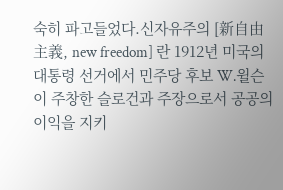숙히 파고들었다.신자유주의 [新自由主義, new freedom] 란 1912년 미국의 대통령 선거에서 민주당 후보 W.윌슨이 주창한 슬로건과 주장으로서 공공의 이익을 지키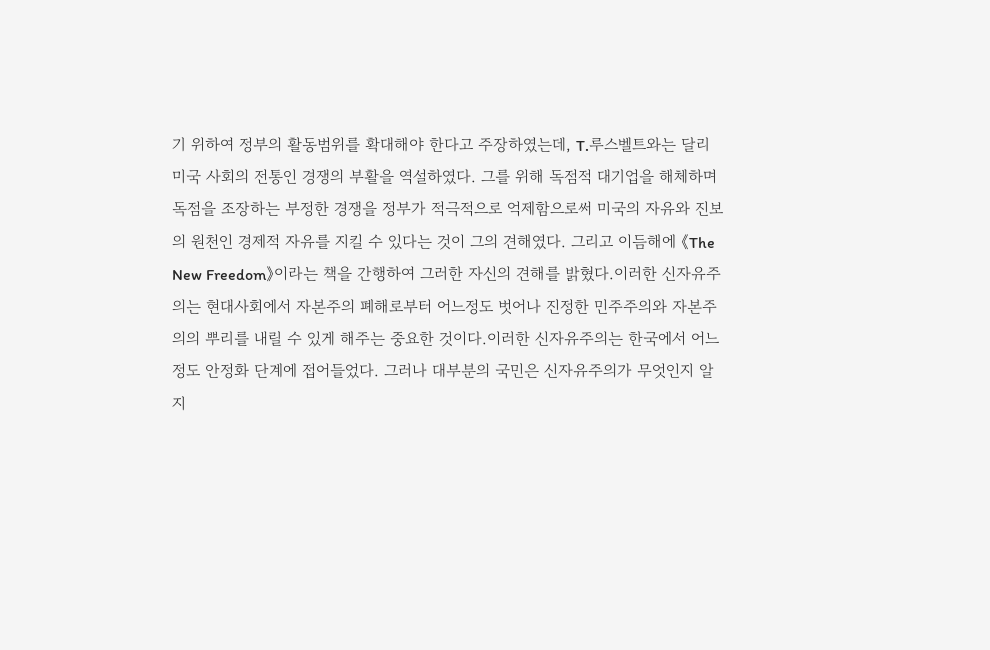기 위하여 정부의 활동범위를 확대해야 한다고 주장하였는데, T.루스벨트와는 달리 미국 사회의 전통인 경쟁의 부활을 역설하였다. 그를 위해 독점적 대기업을 해체하며 독점을 조장하는 부정한 경쟁을 정부가 적극적으로 억제함으로써 미국의 자유와 진보의 원천인 경제적 자유를 지킬 수 있다는 것이 그의 견해였다. 그리고 이듬해에 《The New Freedom》이라는 책을 간행하여 그러한 자신의 견해를 밝혔다.이러한 신자유주의는 현대사회에서 자본주의 폐해로부터 어느정도 벗어나 진정한 민주주의와 자본주의의 뿌리를 내릴 수 있게 해주는 중요한 것이다.이러한 신자유주의는 한국에서 어느 정도 안정화 단계에 접어들었다. 그러나 대부분의 국민은 신자유주의가 무엇인지 알지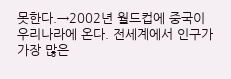못한다.→2002년 월드컵에 중국이 우리나라에 온다. 전세계에서 인구가 가장 많은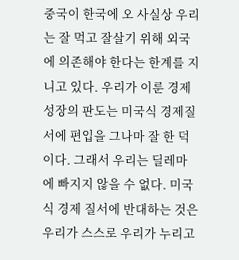중국이 한국에 오 사실상 우리는 잘 먹고 잘살기 위해 외국에 의존해야 한다는 한계를 지니고 있다. 우리가 이룬 경제성장의 판도는 미국식 경제질서에 편입을 그나마 잘 한 덕이다. 그래서 우리는 딜레마에 빠지지 않을 수 없다. 미국식 경제 질서에 반대하는 것은 우리가 스스로 우리가 누리고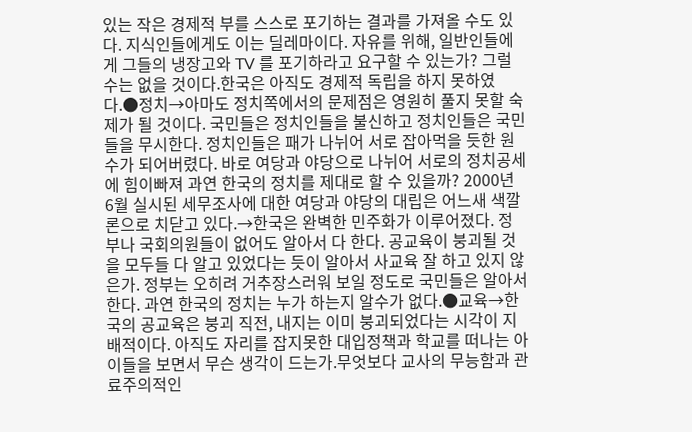있는 작은 경제적 부를 스스로 포기하는 결과를 가져올 수도 있다. 지식인들에게도 이는 딜레마이다. 자유를 위해, 일반인들에게 그들의 냉장고와 TV 를 포기하라고 요구할 수 있는가? 그럴 수는 없을 것이다.한국은 아직도 경제적 독립을 하지 못하였다.●정치→아마도 정치쪽에서의 문제점은 영원히 풀지 못할 숙제가 될 것이다. 국민들은 정치인들을 불신하고 정치인들은 국민들을 무시한다. 정치인들은 패가 나뉘어 서로 잡아먹을 듯한 원수가 되어버렸다. 바로 여당과 야당으로 나뉘어 서로의 정치공세에 힘이빠져 과연 한국의 정치를 제대로 할 수 있을까? 2000년 6월 실시된 세무조사에 대한 여당과 야당의 대립은 어느새 색깔론으로 치닫고 있다.→한국은 완벽한 민주화가 이루어졌다. 정부나 국회의원들이 없어도 알아서 다 한다. 공교육이 붕괴될 것을 모두들 다 알고 있었다는 듯이 알아서 사교육 잘 하고 있지 않은가. 정부는 오히려 거추장스러워 보일 정도로 국민들은 알아서 한다. 과연 한국의 정치는 누가 하는지 알수가 없다.●교육→한국의 공교육은 붕괴 직전, 내지는 이미 붕괴되었다는 시각이 지배적이다. 아직도 자리를 잡지못한 대입정책과 학교를 떠나는 아이들을 보면서 무슨 생각이 드는가.무엇보다 교사의 무능함과 관료주의적인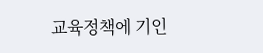교육정책에 기인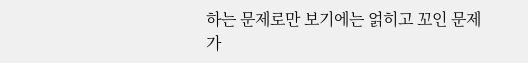하는 문제로만 보기에는 얽히고 꼬인 문제가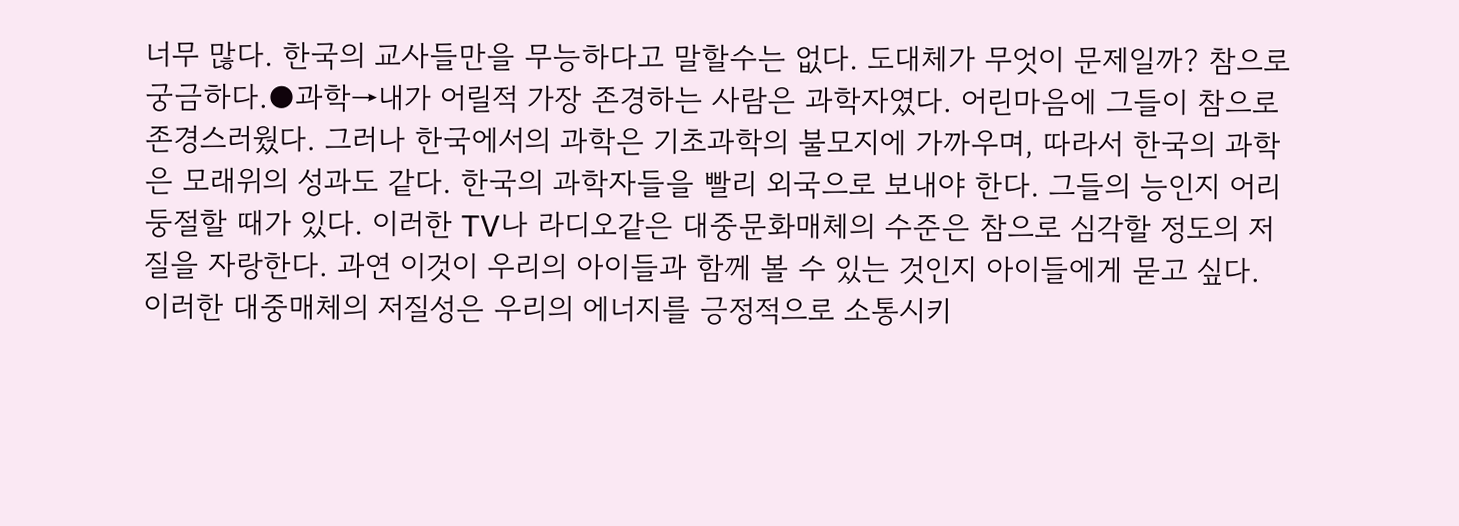너무 많다. 한국의 교사들만을 무능하다고 말할수는 없다. 도대체가 무엇이 문제일까? 참으로 궁금하다.●과학→내가 어릴적 가장 존경하는 사람은 과학자였다. 어린마음에 그들이 참으로 존경스러웠다. 그러나 한국에서의 과학은 기초과학의 불모지에 가까우며, 따라서 한국의 과학은 모래위의 성과도 같다. 한국의 과학자들을 빨리 외국으로 보내야 한다. 그들의 능인지 어리둥절할 때가 있다. 이러한 TV나 라디오같은 대중문화매체의 수준은 참으로 심각할 정도의 저질을 자랑한다. 과연 이것이 우리의 아이들과 함께 볼 수 있는 것인지 아이들에게 묻고 싶다. 이러한 대중매체의 저질성은 우리의 에너지를 긍정적으로 소통시키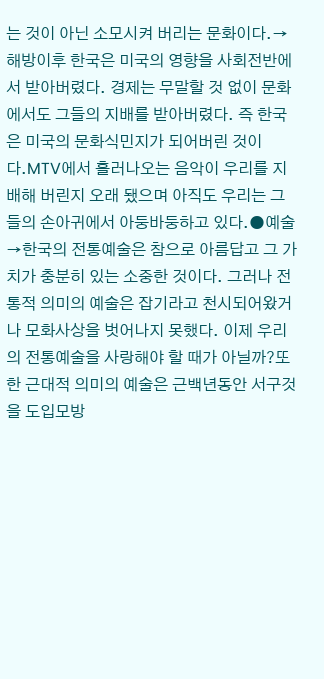는 것이 아닌 소모시켜 버리는 문화이다.→해방이후 한국은 미국의 영향을 사회전반에서 받아버렸다. 경제는 무말할 것 없이 문화에서도 그들의 지배를 받아버렸다. 즉 한국은 미국의 문화식민지가 되어버린 것이다.MTV에서 흘러나오는 음악이 우리를 지배해 버린지 오래 됐으며 아직도 우리는 그들의 손아귀에서 아둥바둥하고 있다.●예술→한국의 전통예술은 참으로 아름답고 그 가치가 충분히 있는 소중한 것이다. 그러나 전통적 의미의 예술은 잡기라고 천시되어왔거나 모화사상을 벗어나지 못했다. 이제 우리의 전통예술을 사랑해야 할 때가 아닐까?또한 근대적 의미의 예술은 근백년동안 서구것을 도입모방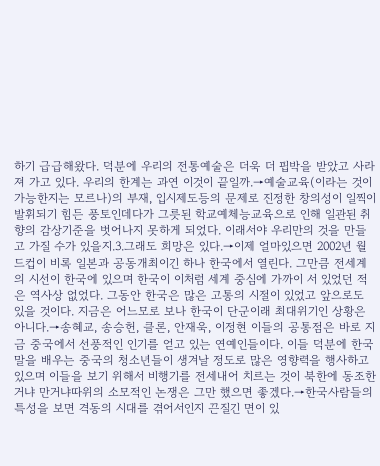하기 급급해왔다. 덕분에 우리의 전통예술은 더욱 더 핍박을 받았고 사라져 가고 있다. 우리의 한계는 과연 이것이 끝일까.→예술교육(이라는 것이 가능한지는 모르나)의 부재, 입시제도등의 문제로 진정한 창의성이 일찍이 발휘되기 힘든 풍토인데다가 그릇된 학교예체능교육으로 인해 일관된 취향의 감상기준을 벗어나지 못하게 되었다. 이래서야 우리만의 것을 만들고 가질 수가 있을지.3.그래도 희망은 있다.→이제 얼마있으면 2002년 월드컵이 비록 일본과 공동개최이긴 하나 한국에서 열린다. 그만큼 전세계의 시선이 한국에 있으며 한국이 이처럼 세계 중심에 가까이 서 있었던 적은 역사상 없었다. 그동안 한국은 많은 고통의 시절이 있었고 앞으로도 있을 것이다. 지금은 어느모로 보나 한국이 단군이래 최대위기인 상황은 아니다.→송혜교, 송승헌, 클론, 안재욱, 이정현 이들의 공통점은 바로 지금 중국에서 선풍적인 인기를 얻고 있는 연예인들이다. 이들 덕분에 한국말을 배우는 중국의 청소년들이 생겨날 정도로 많은 영향력을 행사하고 있으며 이들을 보기 위해서 비행기를 전세내어 치르는 것이 북한에 동조한거냐 만거냐따위의 소모적인 논쟁은 그만 했으면 좋겠다.→한국사람들의 특성을 보면 격동의 시대를 겪어서인지 끈질긴 면이 있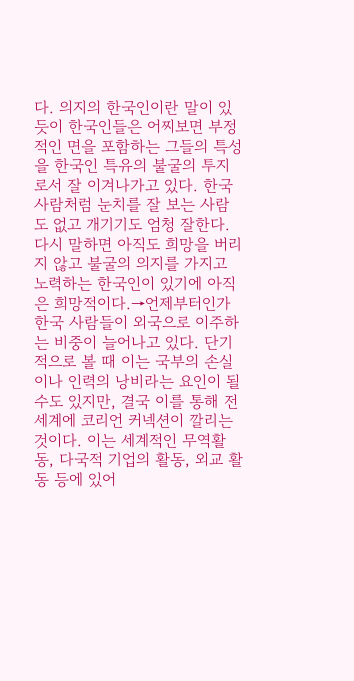다. 의지의 한국인이란 말이 있듯이 한국인들은 어찌보면 부정적인 면을 포함하는 그들의 특성을 한국인 특유의 불굴의 투지로서 잘 이겨나가고 있다. 한국사람처럼 눈치를 잘 보는 사람도 없고 개기기도 엄청 잘한다. 다시 말하면 아직도 희망을 버리지 않고 불굴의 의지를 가지고 노력하는 한국인이 있기에 아직은 희망적이다.→언제부터인가 한국 사람들이 외국으로 이주하는 비중이 늘어나고 있다. 단기적으로 볼 때 이는 국부의 손실이나 인력의 낭비라는 요인이 될 수도 있지만, 결국 이를 통해 전세계에 코리언 커넥션이 깔리는 것이다. 이는 세계적인 무역활동, 다국적 기업의 활동, 외교 활동 등에 있어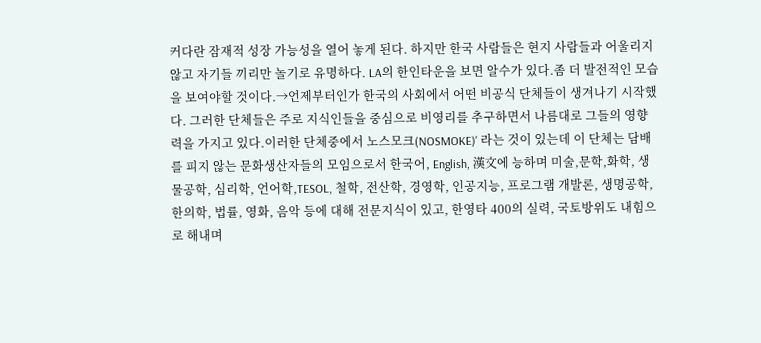커다란 잠재적 성장 가능성을 열어 놓게 된다. 하지만 한국 사람들은 현지 사람들과 어울리지 않고 자기들 끼리만 놀기로 유명하다. LA의 한인타운을 보면 알수가 있다.좀 더 발전적인 모습을 보여야할 것이다.→언제부터인가 한국의 사회에서 어떤 비공식 단체들이 생겨나기 시작했다. 그러한 단체들은 주로 지식인들을 중심으로 비영리를 추구하면서 나름대로 그들의 영향력을 가지고 있다.이러한 단체중에서 노스모크(NOSMOKE)' 라는 것이 있는데 이 단체는 담배를 피지 않는 문화생산자들의 모임으로서 한국어, English, 漢文에 능하며 미술,문학,화학, 생물공학, 심리학, 언어학,TESOL, 철학, 전산학, 경영학, 인공지능, 프로그램 개발론, 생명공학, 한의학, 법률, 영화, 음악 등에 대해 전문지식이 있고, 한영타 400의 실력, 국토방위도 내힘으로 해내며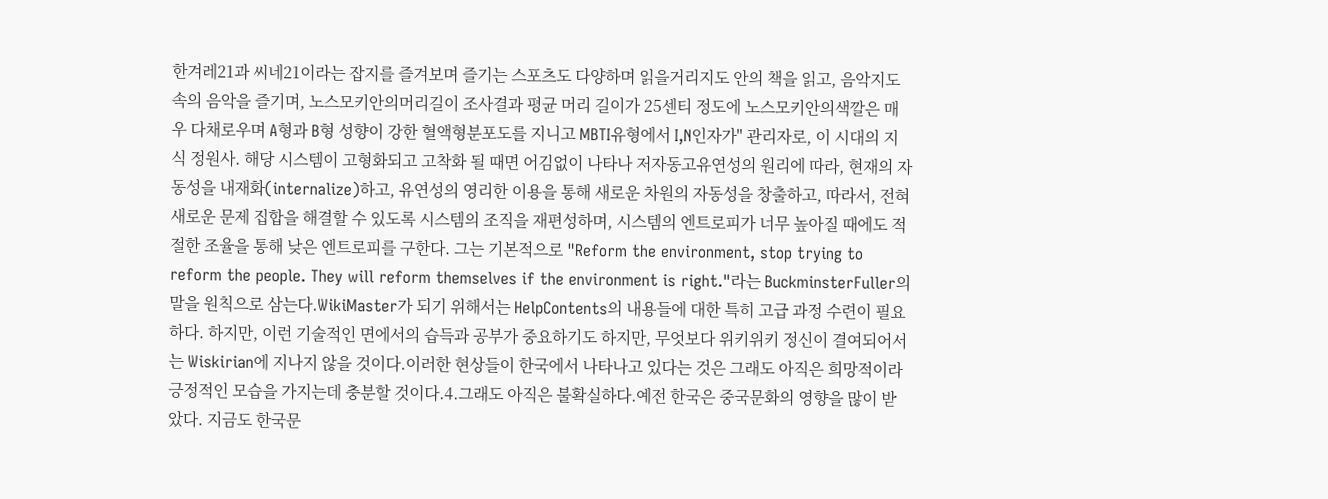한겨레21과 씨네21이라는 잡지를 즐겨보며 즐기는 스포츠도 다양하며 읽을거리지도 안의 책을 읽고, 음악지도속의 음악을 즐기며, 노스모키안의머리길이 조사결과 평균 머리 길이가 25센티 정도에 노스모키안의색깔은 매우 다채로우며 A형과 B형 성향이 강한 혈액형분포도를 지니고 MBTI유형에서 I,N인자가" 관리자로, 이 시대의 지식 정원사. 해당 시스템이 고형화되고 고착화 될 때면 어김없이 나타나 저자동고유연성의 원리에 따라, 현재의 자동성을 내재화(internalize)하고, 유연성의 영리한 이용을 통해 새로운 차원의 자동성을 창출하고, 따라서, 전혀 새로운 문제 집합을 해결할 수 있도록 시스템의 조직을 재편성하며, 시스템의 엔트로피가 너무 높아질 때에도 적절한 조율을 통해 낮은 엔트로피를 구한다. 그는 기본적으로 "Reform the environment, stop trying to reform the people. They will reform themselves if the environment is right."라는 BuckminsterFuller의 말을 원칙으로 삼는다.WikiMaster가 되기 위해서는 HelpContents의 내용들에 대한 특히 고급 과정 수련이 필요하다. 하지만, 이런 기술적인 면에서의 습득과 공부가 중요하기도 하지만, 무엇보다 위키위키 정신이 결여되어서는 Wiskirian에 지나지 않을 것이다.이러한 현상들이 한국에서 나타나고 있다는 것은 그래도 아직은 희망적이라 긍정적인 모습을 가지는데 충분할 것이다.4.그래도 아직은 불확실하다.예전 한국은 중국문화의 영향을 많이 받았다. 지금도 한국문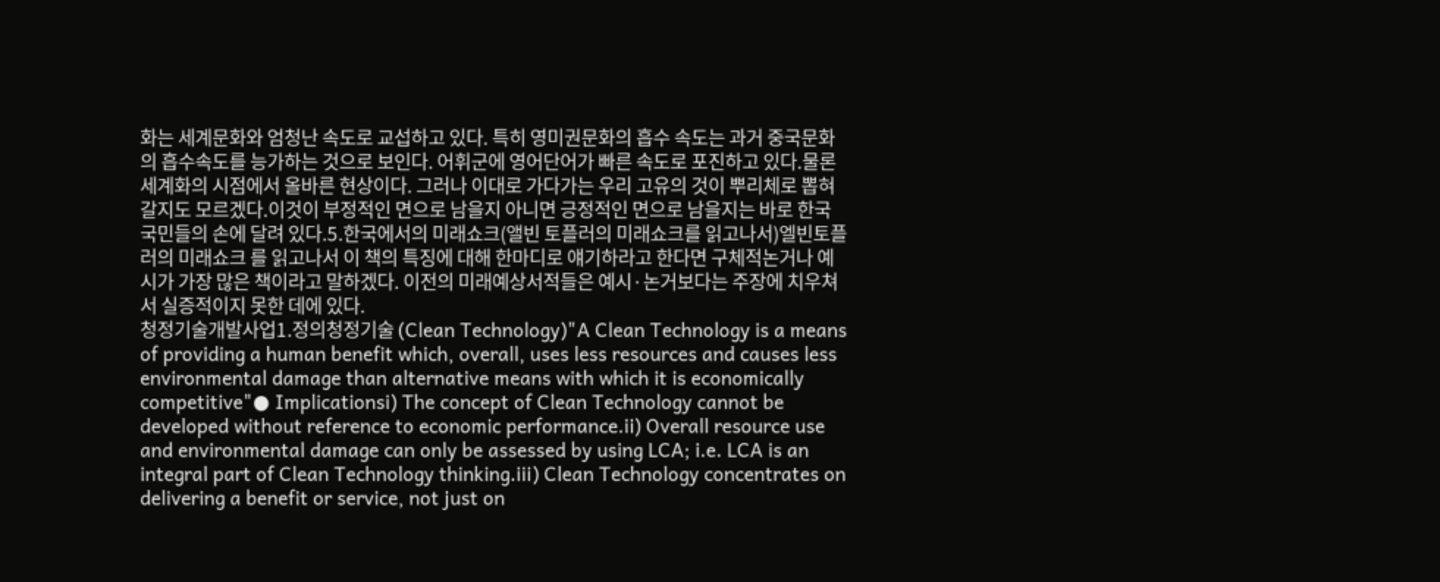화는 세계문화와 엄청난 속도로 교섭하고 있다. 특히 영미권문화의 흡수 속도는 과거 중국문화의 흡수속도를 능가하는 것으로 보인다. 어휘군에 영어단어가 빠른 속도로 포진하고 있다.물론 세계화의 시점에서 올바른 현상이다. 그러나 이대로 가다가는 우리 고유의 것이 뿌리체로 뽑혀갈지도 모르겠다.이것이 부정적인 면으로 남을지 아니면 긍정적인 면으로 남을지는 바로 한국국민들의 손에 달려 있다.5.한국에서의 미래쇼크(앨빈 토플러의 미래쇼크를 읽고나서)엘빈토플러의 미래쇼크 를 읽고나서 이 책의 특징에 대해 한마디로 얘기하라고 한다면 구체적논거나 예시가 가장 많은 책이라고 말하겠다. 이전의 미래예상서적들은 예시·논거보다는 주장에 치우쳐서 실증적이지 못한 데에 있다.
청정기술개발사업1.정의청정기술 (Clean Technology)"A Clean Technology is a means of providing a human benefit which, overall, uses less resources and causes less environmental damage than alternative means with which it is economically competitive"● Implicationsⅰ) The concept of Clean Technology cannot be developed without reference to economic performance.ⅱ) Overall resource use and environmental damage can only be assessed by using LCA; i.e. LCA is an integral part of Clean Technology thinking.ⅲ) Clean Technology concentrates on delivering a benefit or service, not just on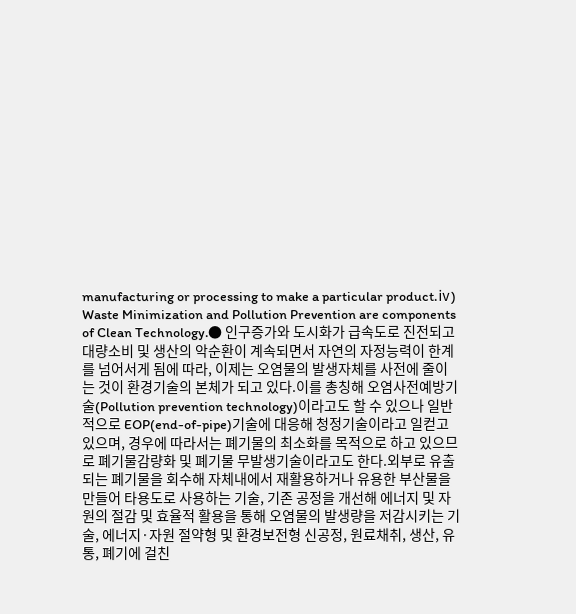manufacturing or processing to make a particular product.ⅳ) Waste Minimization and Pollution Prevention are components of Clean Technology.● 인구증가와 도시화가 급속도로 진전되고 대량소비 및 생산의 악순환이 계속되면서 자연의 자정능력이 한계를 넘어서게 됨에 따라, 이제는 오염물의 발생자체를 사전에 줄이는 것이 환경기술의 본체가 되고 있다.이를 총칭해 오염사전예방기술(Pollution prevention technology)이라고도 할 수 있으나 일반적으로 EOP(end-of-pipe)기술에 대응해 청정기술이라고 일컫고 있으며, 경우에 따라서는 폐기물의 최소화를 목적으로 하고 있으므로 폐기물감량화 및 폐기물 무발생기술이라고도 한다.외부로 유출되는 폐기물을 회수해 자체내에서 재활용하거나 유용한 부산물을 만들어 타용도로 사용하는 기술, 기존 공정을 개선해 에너지 및 자원의 절감 및 효율적 활용을 통해 오염물의 발생량을 저감시키는 기술, 에너지·자원 절약형 및 환경보전형 신공정, 원료채취, 생산, 유통, 폐기에 걸친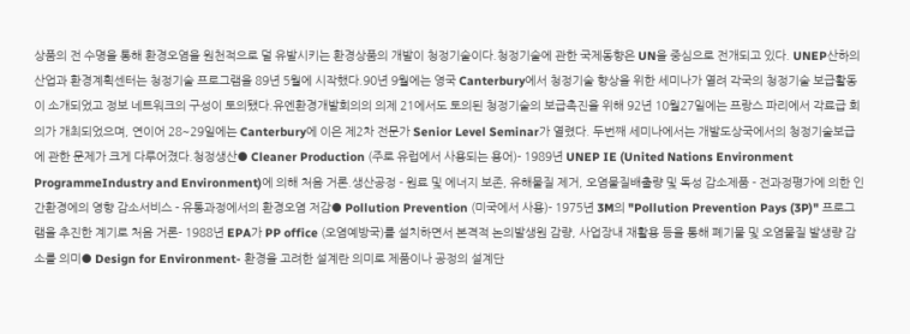상품의 전 수명을 통해 환경오염을 원천적으로 덜 유발시키는 환경상품의 개발이 청정기술이다.청정기술에 관한 국제동향은 UN을 중심으로 전개되고 있다. UNEP산하의 산업과 환경계획센터는 청정기술 프로그램을 89년 5월에 시작했다.90년 9월에는 영국 Canterbury에서 청정기술 향상을 위한 세미나가 열려 각국의 청정기술 보급활동이 소개되었고 정보 네트워크의 구성이 토의됐다.유엔환경개발회의의 의제 21에서도 토의된 청정기술의 보급촉진을 위해 92년 10월27일에는 프랑스 파리에서 각료급 회의가 개최되었으며, 연이어 28~29일에는 Canterbury에 이은 제2차 전문가 Senior Level Seminar가 열렸다. 두번째 세미나에서는 개발도상국에서의 청정기술보급에 관한 문제가 크게 다루어졌다.청정생산● Cleaner Production (주로 유럽에서 사용되는 용어)- 1989년 UNEP IE (United Nations Environment ProgrammeIndustry and Environment)에 의해 처음 거론.생산공정 - 원료 및 에너지 보존, 유해물질 제거, 오염물질배출량 및 독성 감소제품 - 전과정평가에 의한 인간환경에의 영향 감소서비스 - 유통과정에서의 환경오염 저감● Pollution Prevention (미국에서 사용)- 1975년 3M의 "Pollution Prevention Pays (3P)" 프로그램을 추진한 계기로 처음 거론- 1988년 EPA가 PP office (오염예방국)를 설치하면서 본격적 논의발생원 감량, 사업장내 재활용 등을 통해 폐기물 및 오염물질 발생량 감소를 의미● Design for Environment- 환경을 고려한 설계란 의미로 제품이나 공정의 설계단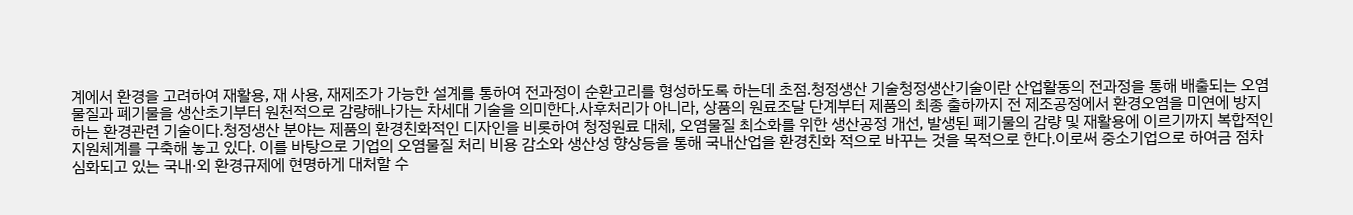계에서 환경을 고려하여 재활용, 재 사용, 재제조가 가능한 설계를 통하여 전과정이 순환고리를 형성하도록 하는데 초점.청정생산 기술청정생산기술이란 산업활동의 전과정을 통해 배출되는 오염물질과 폐기물을 생산초기부터 원천적으로 감량해나가는 차세대 기술을 의미한다.사후처리가 아니라, 상품의 원료조달 단계부터 제품의 최종 출하까지 전 제조공정에서 환경오염을 미연에 방지하는 환경관련 기술이다.청정생산 분야는 제품의 환경친화적인 디자인을 비롯하여 청정원료 대체, 오염물질 최소화를 위한 생산공정 개선, 발생된 폐기물의 감량 및 재활용에 이르기까지 복합적인 지원체계를 구축해 놓고 있다. 이를 바탕으로 기업의 오염물질 처리 비용 감소와 생산성 향상등을 통해 국내산업을 환경친화 적으로 바꾸는 것을 목적으로 한다.이로써 중소기업으로 하여금 점차 심화되고 있는 국내·외 환경규제에 현명하게 대처할 수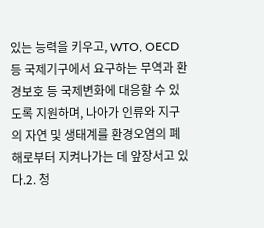있는 능력을 키우고, WTO, OECD등 국제기구에서 요구하는 무역과 환경보호 등 국제변화에 대응할 수 있도록 지원하며, 나아가 인류와 지구의 자연 및 생태계를 환경오염의 폐해로부터 지켜나가는 데 앞장서고 있다.2. 청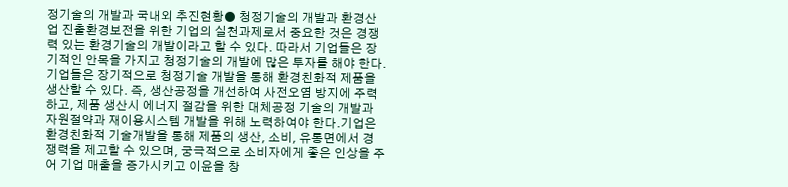정기술의 개발과 국내외 추진현황● 청정기술의 개발과 환경산업 진출환경보전을 위한 기업의 실천과제로서 중요한 것은 경쟁력 있는 환경기술의 개발이라고 할 수 있다. 따라서 기업들은 장기적인 안목을 가지고 청정기술의 개발에 많은 투자를 해야 한다.기업들은 장기적으로 청정기술 개발을 통해 환경친화적 제품을 생산할 수 있다. 즉, 생산공정을 개선하여 사전오염 방지에 주력하고, 제품 생산시 에너지 절감을 위한 대체공정 기술의 개발과 자원절약과 재이용시스템 개발을 위해 노력하여야 한다.기업은 환경친화적 기술개발을 통해 제품의 생산, 소비, 유통면에서 경쟁력을 제고할 수 있으며, 궁극적으로 소비자에게 좋은 인상을 주어 기업 매출을 증가시키고 이윤을 창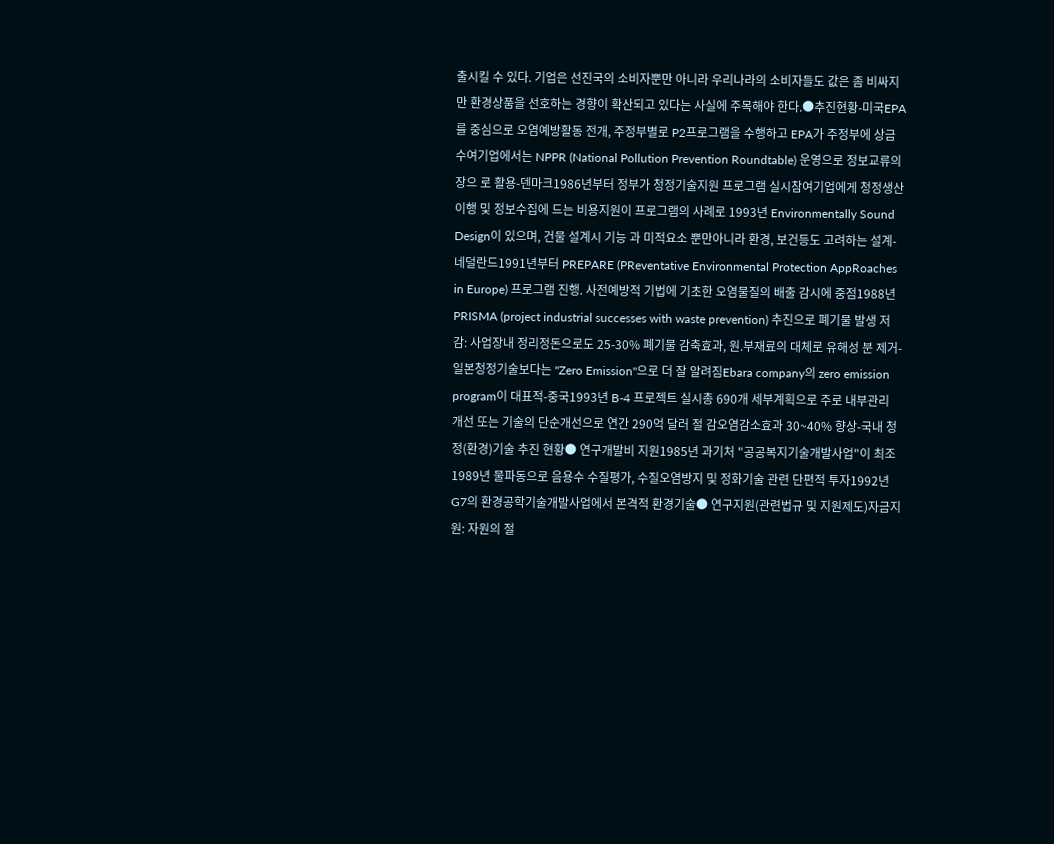출시킬 수 있다. 기업은 선진국의 소비자뿐만 아니라 우리나라의 소비자들도 값은 좀 비싸지만 환경상품을 선호하는 경향이 확산되고 있다는 사실에 주목해야 한다.●추진현황-미국EPA를 중심으로 오염예방활동 전개, 주정부별로 P2프로그램을 수행하고 EPA가 주정부에 상금수여기업에서는 NPPR (National Pollution Prevention Roundtable) 운영으로 정보교류의 장으 로 활용-덴마크1986년부터 정부가 청정기술지원 프로그램 실시참여기업에게 청정생산 이행 및 정보수집에 드는 비용지원이 프로그램의 사례로 1993년 Environmentally Sound Design이 있으며, 건물 설계시 기능 과 미적요소 뿐만아니라 환경, 보건등도 고려하는 설계-네덜란드1991년부터 PREPARE (PReventative Environmental Protection AppRoaches in Europe) 프로그램 진행. 사전예방적 기법에 기초한 오염물질의 배출 감시에 중점1988년 PRISMA (project industrial successes with waste prevention) 추진으로 폐기물 발생 저감: 사업장내 정리정돈으로도 25-30% 폐기물 감축효과, 원.부재료의 대체로 유해성 분 제거-일본청정기술보다는 "Zero Emission"으로 더 잘 알려짐Ebara company의 zero emission program이 대표적-중국1993년 B-4 프로젝트 실시총 690개 세부계획으로 주로 내부관리 개선 또는 기술의 단순개선으로 연간 290억 달러 절 감오염감소효과 30~40% 향상-국내 청정(환경)기술 추진 현황● 연구개발비 지원1985년 과기처 "공공복지기술개발사업"이 최조1989년 물파동으로 음용수 수질평가, 수질오염방지 및 정화기술 관련 단편적 투자1992년 G7의 환경공학기술개발사업에서 본격적 환경기술● 연구지원(관련법규 및 지원제도)자금지원: 자원의 절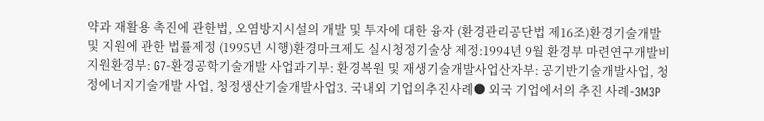약과 재활용 촉진에 관한법, 오염방지시설의 개발 및 투자에 대한 융자 (환경관리공단법 제16조)환경기술개발 및 지원에 관한 법률제정 (1995년 시행)환경마크제도 실시청정기술상 제정:1994년 9월 환경부 마련연구개발비 지원환경부: G7-환경공학기술개발 사업과기부: 환경복원 및 재생기술개발사업산자부: 공기반기술개발사업, 청정에너지기술개발 사업, 청정생산기술개발사업3. 국내외 기업의추진사례● 외국 기업에서의 추진 사례-3M3P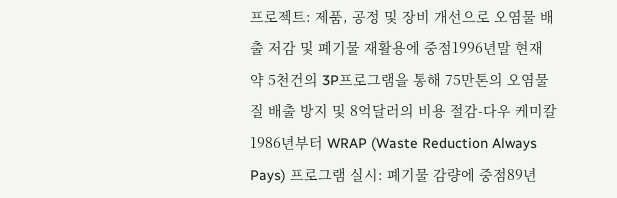프로젝트: 제품, 공정 및 장비 개선으로 오염물 배출 저감 및 폐기물 재활용에 중점1996년말 현재 약 5천건의 3P프로그램을 통해 75만톤의 오염물질 배출 방지 및 8억달러의 비용 절감-다우 케미칼1986년부터 WRAP (Waste Reduction Always Pays) 프로그램 실시: 폐기물 감량에 중점89년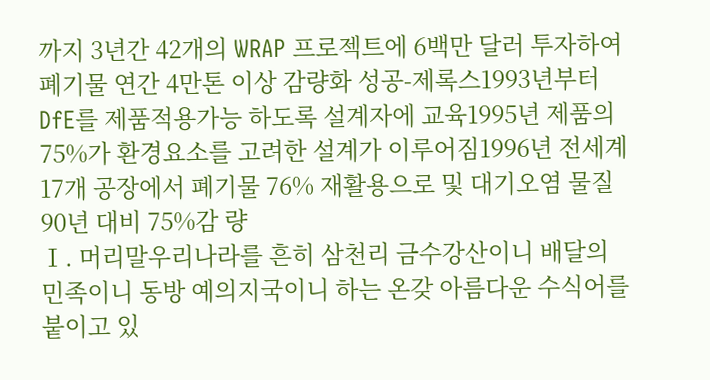까지 3년간 42개의 WRAP 프로젝트에 6백만 달러 투자하여 폐기물 연간 4만톤 이상 감량화 성공-제록스1993년부터 DfE를 제품적용가능 하도록 설계자에 교육1995년 제품의 75%가 환경요소를 고려한 설계가 이루어짐1996년 전세계 17개 공장에서 폐기물 76% 재활용으로 및 대기오염 물질 90년 대비 75%감 량
Ⅰ. 머리말우리나라를 흔히 삼천리 금수강산이니 배달의 민족이니 동방 예의지국이니 하는 온갖 아름다운 수식어를 붙이고 있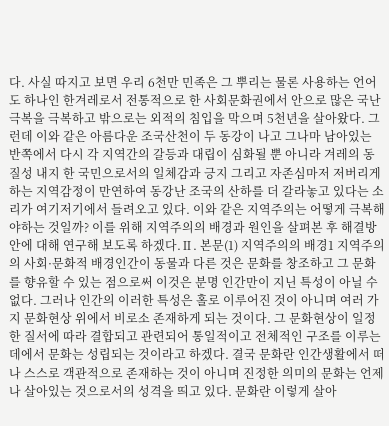다. 사실 따지고 보면 우리 6천만 민족은 그 뿌리는 물론 사용하는 언어도 하나인 한겨레로서 전통적으로 한 사회문화권에서 안으로 많은 국난 극복을 극복하고 밖으로는 외적의 침입을 막으며 5천년을 살아왔다. 그런데 이와 같은 아름다운 조국산천이 두 동강이 나고 그나마 남아있는 반쪽에서 다시 각 지역간의 갈등과 대립이 심화될 뿐 아니라 겨레의 동질성 내지 한 국민으로서의 일체감과 긍지 그리고 자존심마저 저버리게 하는 지역감정이 만연하여 동강난 조국의 산하를 더 갈라놓고 있다는 소리가 여기저기에서 들려오고 있다. 이와 같은 지역주의는 어떻게 극복해야하는 것일까? 이를 위해 지역주의의 배경과 원인을 살펴본 후 해결방안에 대해 연구해 보도록 하겠다.Ⅱ. 본문(1) 지역주의의 배경1 지역주의의 사회·문화적 배경인간이 동물과 다른 것은 문화를 창조하고 그 문화를 향유할 수 있는 점으로써 이것은 분명 인간만이 지닌 특성이 아닐 수 없다. 그러나 인간의 이러한 특성은 홀로 이루어진 것이 아니며 여러 가지 문화현상 위에서 비로소 존재하게 되는 것이다. 그 문화현상이 일정한 질서에 따라 결합되고 관련되어 통일적이고 전체적인 구조를 이루는 데에서 문화는 성립되는 것이라고 하겠다. 결국 문화란 인간생활에서 떠나 스스로 객관적으로 존재하는 것이 아니며 진정한 의미의 문화는 언제나 살아있는 것으로서의 성격을 띄고 있다. 문화란 이렇게 살아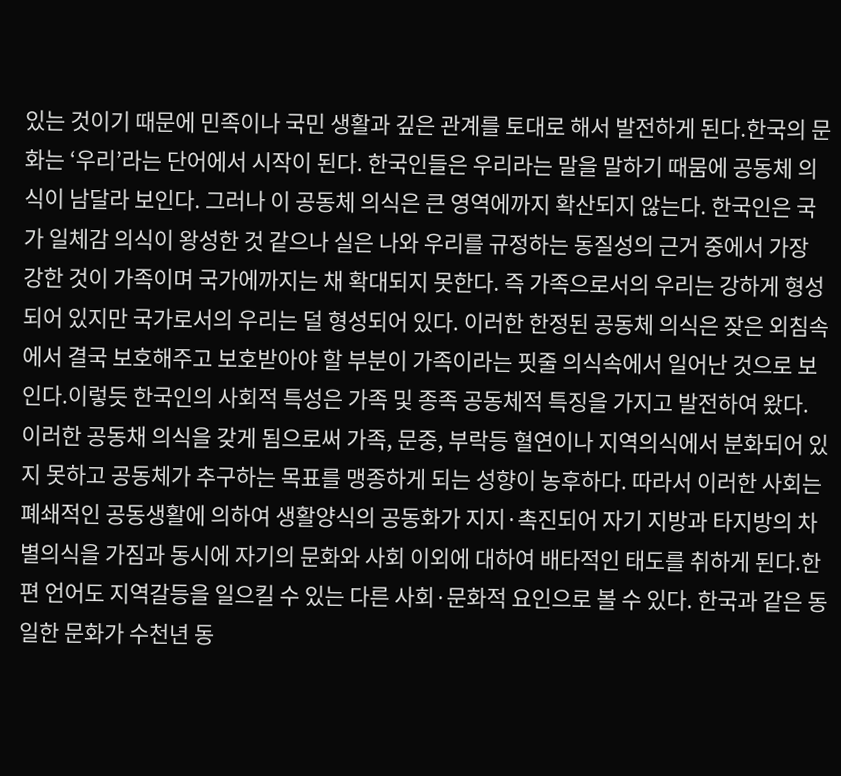있는 것이기 때문에 민족이나 국민 생활과 깊은 관계를 토대로 해서 발전하게 된다.한국의 문화는 ‘우리’라는 단어에서 시작이 된다. 한국인들은 우리라는 말을 말하기 때뭄에 공동체 의식이 남달라 보인다. 그러나 이 공동체 의식은 큰 영역에까지 확산되지 않는다. 한국인은 국가 일체감 의식이 왕성한 것 같으나 실은 나와 우리를 규정하는 동질성의 근거 중에서 가장 강한 것이 가족이며 국가에까지는 채 확대되지 못한다. 즉 가족으로서의 우리는 강하게 형성되어 있지만 국가로서의 우리는 덜 형성되어 있다. 이러한 한정된 공동체 의식은 잦은 외침속에서 결국 보호해주고 보호받아야 할 부분이 가족이라는 핏줄 의식속에서 일어난 것으로 보인다.이렇듯 한국인의 사회적 특성은 가족 및 종족 공동체적 특징을 가지고 발전하여 왔다. 이러한 공동채 의식을 갖게 됨으로써 가족, 문중, 부락등 혈연이나 지역의식에서 분화되어 있지 못하고 공동체가 추구하는 목표를 맹종하게 되는 성향이 농후하다. 따라서 이러한 사회는 폐쇄적인 공동생활에 의하여 생활양식의 공동화가 지지·촉진되어 자기 지방과 타지방의 차별의식을 가짐과 동시에 자기의 문화와 사회 이외에 대하여 배타적인 태도를 취하게 된다.한편 언어도 지역갈등을 일으킬 수 있는 다른 사회·문화적 요인으로 볼 수 있다. 한국과 같은 동일한 문화가 수천년 동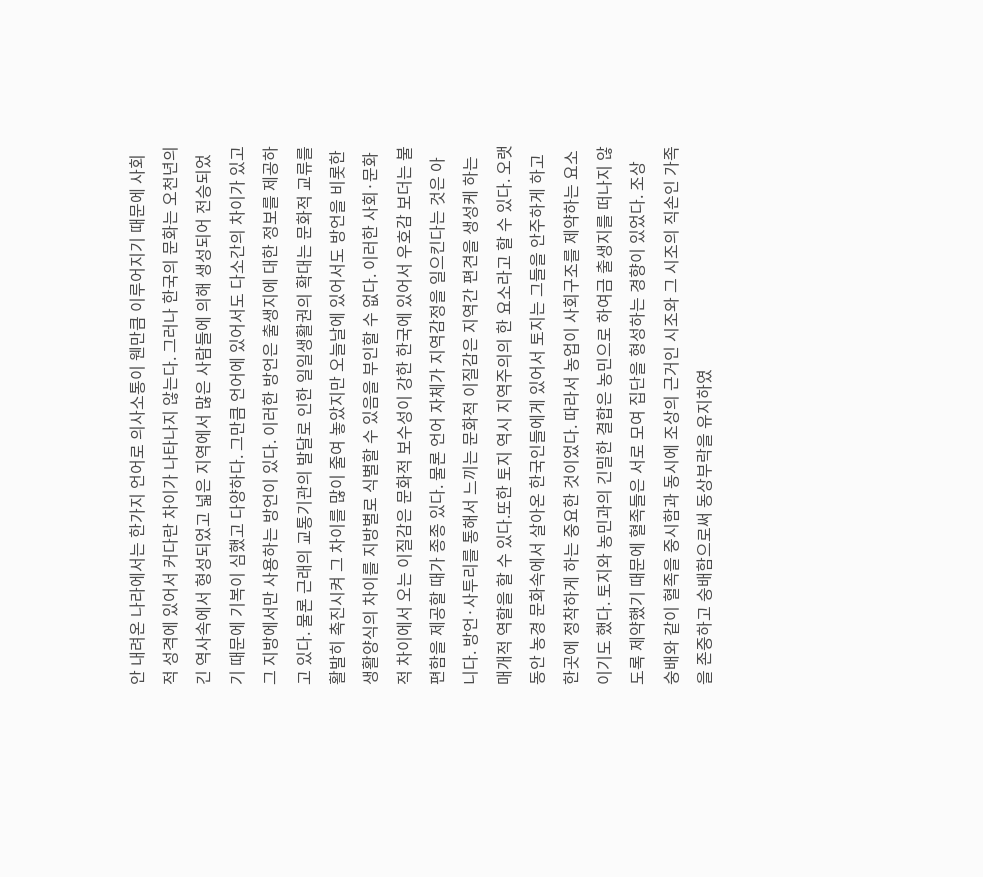안 내려온 나라에서는 한가지 언어로 의사소통이 웬만큼 이루어지기 때문에 사회적 성격에 있어서 커다란 차이가 나타나지 않는다. 그러나 한국의 문화는 오천년의 긴 역사속에서 형성되었고 넓은 지역에서 많은 사람들에 의해 생성되어 전승되었기 때문에 기복이 심했고 다양하다. 그만큼 언어에 있어서도 다소간의 차이가 있고 그 지방에서만 사용하는 방언이 있다. 이러한 방언은 출생지에 대한 정보를 제공하고 있다. 물론 근래의 교통기관의 발달로 인한 일일생활권의 확대는 문화적 교류를 활발히 촉진시켜 그 차이를 많이 줄여 놓았지만 오늘날에 있어서도 방언을 비롯한 생활양식의 차이를 지방별로 식별할 수 있음을 부인할 수 없다. 이러한 사회·문화적 차이에서 오는 이질감은 문화적 보수성이 강한 한국에 있어서 우호감 보더는 불편함을 제공할 때가 종종 있다. 물론 언어 자체가 지역감정을 일으킨다는 것은 아니다. 방언·사투리를 통해서 느끼는 문화적 이질감은 지역간 편견을 생성케 하는 매개적 역할을 할 수 있다.또한 토지 역시 지역주의의 한 요소라고 할 수 있다. 오랫동안 농경 문화속에서 살아온 한국인들에게 있어서 토지는 그들을 안주하게 하고 한곳에 정착하게 하는 중요한 것이었다. 따라서 농업이 사회구조를 제약하는 요소이기도 했다. 토지와 농민과의 긴밀한 결합은 농민으로 하여금 출생지를 떠나지 않도록 제약했기 때문에 혈족들은 서로 모여 집단을 형성하는 경향이 있었다. 조상 숭배와 같이 혈족을 중시함과 동시에 조상의 근거인 시조와 그 시조의 직손인 가족을 존중하고 숭배함으로써 동상부락을 유지하였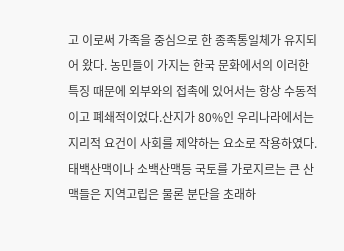고 이로써 가족을 중심으로 한 종족통일체가 유지되어 왔다. 농민들이 가지는 한국 문화에서의 이러한 특징 때문에 외부와의 접촉에 있어서는 항상 수동적이고 폐쇄적이었다.산지가 80%인 우리나라에서는 지리적 요건이 사회를 제약하는 요소로 작용하였다. 태백산맥이나 소백산맥등 국토를 가로지르는 큰 산맥들은 지역고립은 물론 분단을 초래하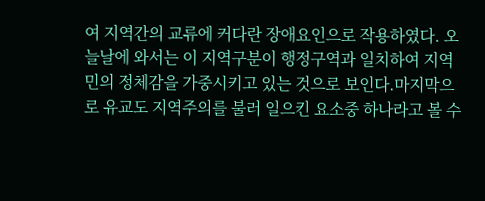여 지역간의 교류에 커다란 장애요인으로 작용하였다. 오늘날에 와서는 이 지역구분이 행정구역과 일치하여 지역민의 정체감을 가중시키고 있는 것으로 보인다.마지막으로 유교도 지역주의를 불러 일으킨 요소중 하나라고 볼 수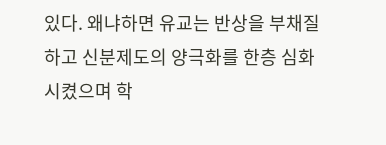있다. 왜냐하면 유교는 반상을 부채질하고 신분제도의 양극화를 한층 심화시켰으며 학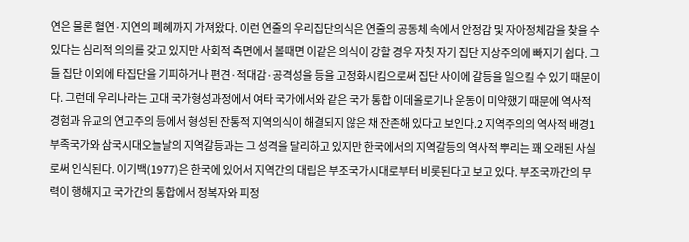연은 물론 혈연·지연의 폐혜까지 가져왔다. 이런 연줄의 우리집단의식은 연줄의 공동체 속에서 안정감 및 자아정체감을 찾을 수 있다는 심리적 의의를 갖고 있지만 사회적 측면에서 볼때면 이같은 의식이 강할 경우 자칫 자기 집단 지상주의에 빠지기 쉽다. 그들 집단 이외에 타집단을 기피하거나 편견·적대감·공격성을 등을 고정화시킴으로써 집단 사이에 갈등을 일으킬 수 있기 때문이다. 그런데 우리나라는 고대 국가형성과정에서 여타 국가에서와 같은 국가 통합 이데올로기나 운동이 미약했기 때문에 역사적 경험과 유교의 연고주의 등에서 형성된 잔통적 지역의식이 해결되지 않은 채 잔존해 있다고 보인다.2 지역주의의 역사적 배경1 부족국가와 삼국시대오늘날의 지역갈등과는 그 성격을 달리하고 있지만 한국에서의 지역갈등의 역사적 뿌리는 꽤 오래된 사실로써 인식된다. 이기백(1977)은 한국에 있어서 지역간의 대립은 부조국가시대로부터 비롯된다고 보고 있다. 부조국까간의 무력이 행해지고 국가간의 통합에서 정복자와 피정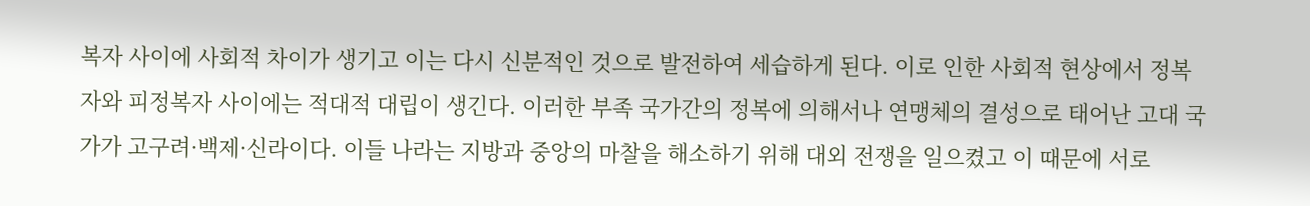복자 사이에 사회적 차이가 생기고 이는 다시 신분적인 것으로 발전하여 세습하게 된다. 이로 인한 사회적 현상에서 정복자와 피정복자 사이에는 적대적 대립이 생긴다. 이러한 부족 국가간의 정복에 의해서나 연맹체의 결성으로 태어난 고대 국가가 고구려·백제·신라이다. 이들 나라는 지방과 중앙의 마찰을 해소하기 위해 대외 전쟁을 일으켰고 이 때문에 서로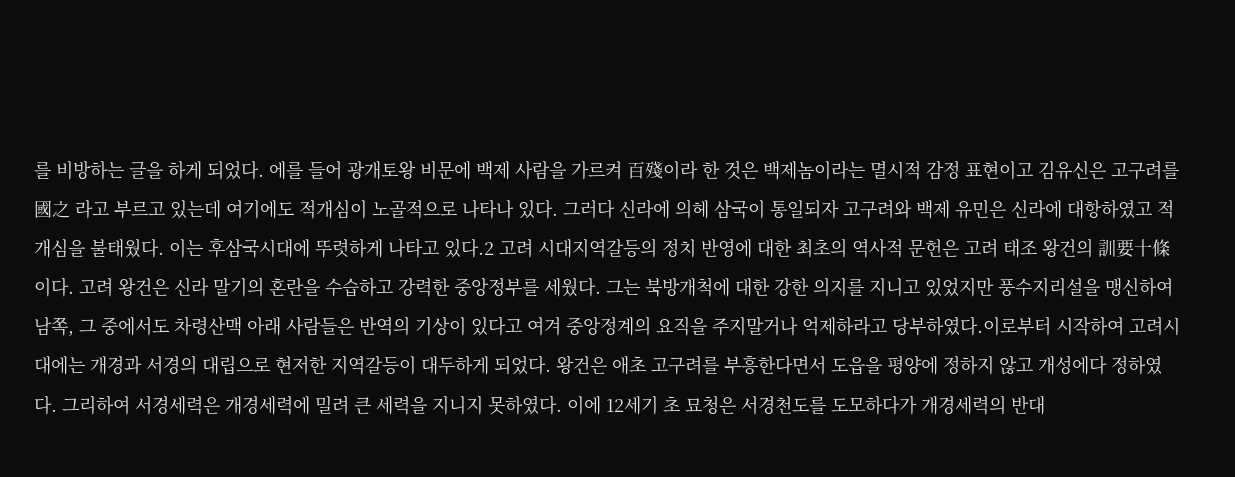를 비방하는 글을 하게 되었다. 에를 들어 광개토왕 비문에 백제 사람을 가르켜 百殘이라 한 것은 백제놈이라는 멸시적 감정 표현이고 김유신은 고구려를 國之 라고 부르고 있는데 여기에도 적개심이 노골적으로 나타나 있다. 그러다 신라에 의헤 삼국이 통일되자 고구려와 백제 유민은 신라에 대항하였고 적개심을 불태웠다. 이는 후삼국시대에 뚜렷하게 나타고 있다.2 고려 시대지역갈등의 정치 반영에 대한 최초의 역사적 문헌은 고려 태조 왕건의 訓要十條이다. 고려 왕건은 신라 말기의 혼란을 수습하고 강력한 중앙정부를 세웠다. 그는 북방개척에 대한 강한 의지를 지니고 있었지만 풍수지리설을 맹신하여 남쪽, 그 중에서도 차령산맥 아래 사람들은 반역의 기상이 있다고 여겨 중앙정계의 요직을 주지말거나 억제하라고 당부하였다.이로부터 시작하여 고려시대에는 개경과 서경의 대립으로 현저한 지역갈등이 대두하게 되었다. 왕건은 애초 고구려를 부흥한다면서 도읍을 평양에 정하지 않고 개성에다 정하였다. 그리하여 서경세력은 개경세력에 밀려 큰 세력을 지니지 못하였다. 이에 12세기 초 묘청은 서경천도를 도모하다가 개경세력의 반대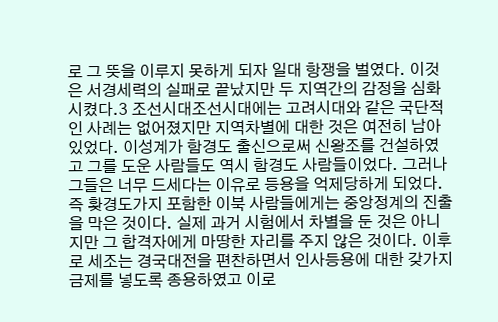로 그 뜻을 이루지 못하게 되자 일대 항쟁을 벌였다. 이것은 서경세력의 실패로 끝났지만 두 지역간의 감정을 심화시켰다.3 조선시대조선시대에는 고려시대와 같은 국단적인 사례는 없어졌지만 지역차별에 대한 것은 여전히 남아있었다. 이성계가 함경도 출신으로써 신왕조를 건설하였고 그를 도운 사람들도 역시 함경도 사람들이었다. 그러나 그들은 너무 드세다는 이유로 등용을 억제당하게 되었다. 즉 홧경도가지 포함한 이북 사람들에게는 중앙정계의 진출을 막은 것이다. 실제 과거 시험에서 차별을 둔 것은 아니지만 그 합격자에게 마땅한 자리를 주지 않은 것이다. 이후로 세조는 경국대전을 편찬하면서 인사등용에 대한 갖가지 금제를 넣도록 종용하였고 이로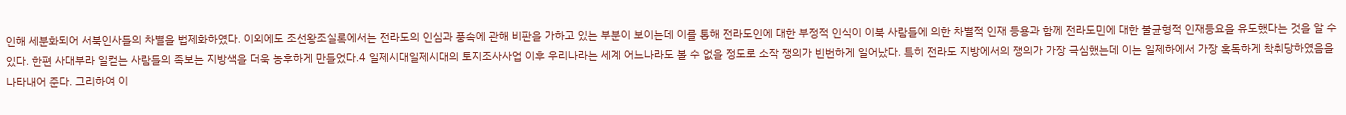인해 세분화되어 서북인사들의 차별을 법제화하였다. 이외에도 조선왕조실록에서는 전라도의 인심과 풍속에 관해 비판을 가하고 있는 부분이 보이는데 이를 통해 전라도인에 대한 부정적 인식이 이북 사람들에 의한 차별적 인재 등용과 함께 전라도민에 대한 불균형적 인재등요을 유도했다는 것을 알 수 있다. 한편 사대부라 일컫는 사람들의 족보는 지방색을 더욱 농후하게 만들었다.4 일제시대일제시대의 토지조사사업 이후 우리나라는 세계 어느나라도 볼 수 없을 정도로 소작 쟁의가 빈번하게 일어났다. 특히 전라도 지방에서의 쟁의가 가장 극심했는데 이는 일제하에서 가장 혹독하게 착취당하였음을 나타내어 준다. 그리하여 이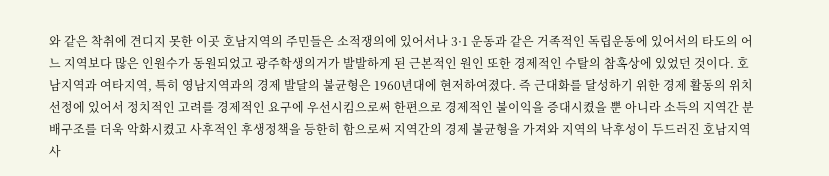와 같은 착취에 견디지 못한 이곳 호남지역의 주민들은 소적쟁의에 있어서나 3·1 운동과 같은 거족적인 독립운동에 있어서의 타도의 어느 지역보다 많은 인원수가 동원되었고 광주학생의거가 발발하게 된 근본적인 원인 또한 경제적인 수탈의 참혹상에 있었던 것이다. 호남지역과 여타지역, 특히 영남지역과의 경제 발달의 불균형은 1960년대에 현저하여졌다. 즉 근대화를 달성하기 위한 경제 활동의 위치선정에 있어서 정치적인 고려를 경제적인 요구에 우선시킴으로써 한편으로 경제적인 불이익을 증대시켰을 뿐 아니라 소득의 지역간 분배구조를 더욱 악화시켰고 사후적인 후생정책을 등한히 함으로써 지역간의 경제 불균형을 가져와 지역의 낙후성이 두드러진 호남지역 사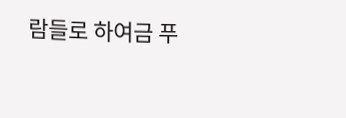람들로 하여금 푸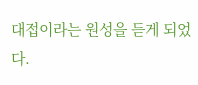대접이라는 원성을 듣게 되었다.